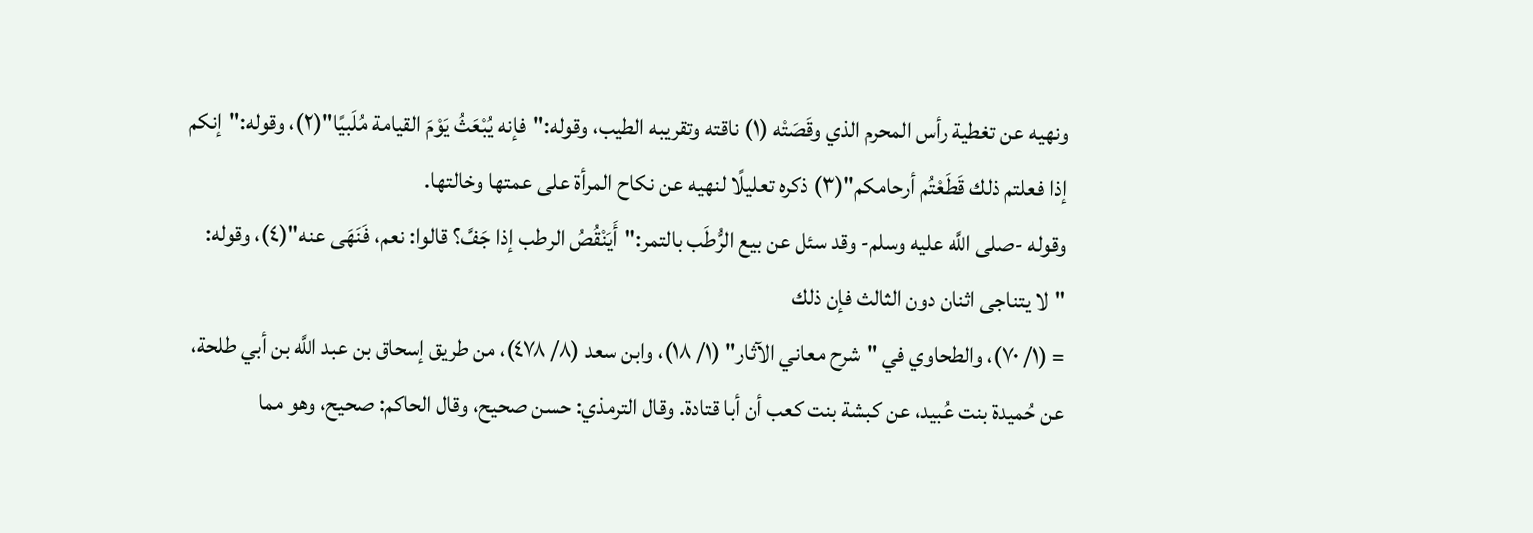ونهيه عن تغطية رأس المحرم الذي وقَصَتْه (١) ناقته وتقريبه الطيب، وقوله:"فإنه يُبْعَثُ يَوْمَ القيامة مُلَبيًا"(٢)، وقوله:"إنكم إذا فعلتم ذلك قَطَعْتُم أرحامكم"(٣) ذكره تعليلًا لنهيه عن نكاح المرأة على عمتها وخالتها.
وقوله -صلى اللَّه عليه وسلم- وقد سئل عن بيع الرُّطَب بالتمر:"أَيَنْقُصُ الرطب إذا جَفَّ؟ قالوا: نعم، فَنَهَى عنه"(٤)، وقوله: "لا يتناجى اثنان دون الثالث فإن ذلك
= (١/ ٧٠)، والطحاوي في "شرح معاني الآثار" (١/ ١٨)، وابن سعد (٨/ ٤٧٨)، من طريق إسحاق بن عبد اللَّه بن أبي طلحة، عن حُميدة بنت عُبيد، عن كبشة بنت كعب أن أبا قتادة. وقال الترمذي: حسن صحيح، وقال الحاكم: صحيح، وهو مما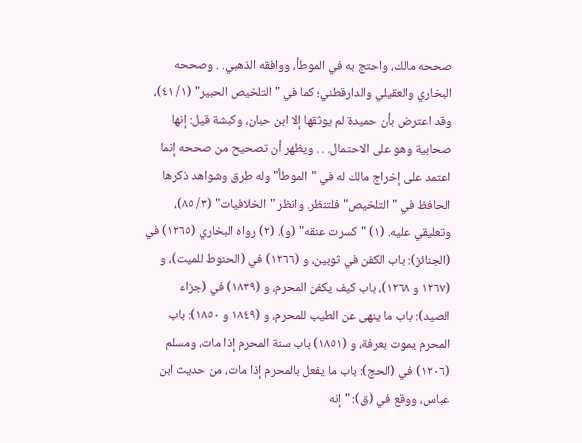صححه مالك، واحتج به في الموطأ، ووافقه الذهبي. . وصححه البخاري والعقيلي والدارقطني؛ كما في "التلخيص الحبير" (١/ ٤١)، وقد اعترض بأن حميدة لم يوثقها إلا ابن حبان، وكبشة قيل: إنها صحابية وهو على الاحتمال. . . ويظهر أن تصحيح من صححه إنما اعتمد على إخراج مالك له في "الموطأ" وله طرق وشواهد ذكرها الحافظ في "التلخيص" فلتنظر. وانظر "الخلافيات" (٣/ ٨٥)، وتعليقي عليه. (١) "كسرت عنقه" (و). (٢) رواه البخاري (١٢٦٥) في (الجنائز): باب الكفن في ثوبين، و (١٢٦٦) في (الحنوط للميت)، و (١٢٦٧ و ١٢٦٨)، باب كيف يكفن المحرم، و (١٨٣٩) في (جزاء الصيد): باب ما ينهى عن الطيب للمحرم، و (١٨٤٩ و ١٨٥٠): باب المحرم يموت بعرفة، و (١٨٥١) باب سنة المحرم إذا مات، ومسلم (١٢٠٦) في (الحج): باب ما يفعل بالمحرم إذا مات، من حديث ابن عباس، ووقع في (ق): "إنه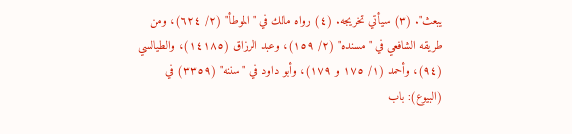يبعث". (٣) سيأتي تخريجه. (٤) رواه مالك في "الموطأ" (٢/ ٦٢٤)، ومن طريقه الشافعي في "مسنده" (٢/ ١٥٩)، وعبد الرزاق (١٤١٨٥)، والطيالسي (٩٤)، وأحمد (١/ ١٧٥ و ١٧٩)، وأبو داود في "سننه" (٣٣٥٩) في (البيوع): باب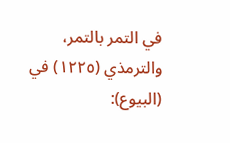في التمر بالتمر، والترمذي (١٢٢٥) في (البيوع):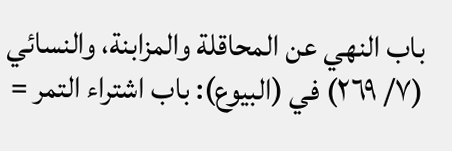باب النهي عن المحاقلة والمزابنة، والنسائي (٧/ ٢٦٩) في (البيوع): باب اشتراء التمر =